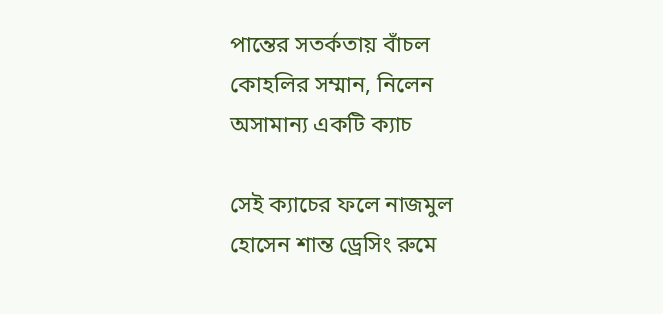পান্তের সতর্কতায় বাঁচল কোহলির সম্মান, নিলেন অসামান্য একটি ক্যাচ

সেই ক্যাচের ফলে নাজমুল হোসেন শান্ত ড্রেসিং রুমে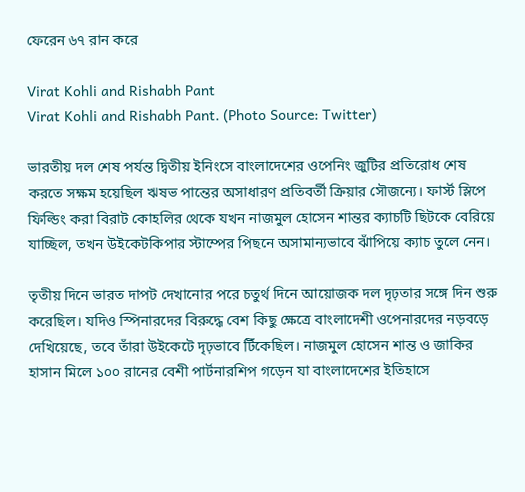ফেরেন ৬৭ রান করে

Virat Kohli and Rishabh Pant
Virat Kohli and Rishabh Pant. (Photo Source: Twitter)

ভারতীয় দল শেষ পর্যন্ত দ্বিতীয় ইনিংসে বাংলাদেশের ওপেনিং জুটির প্রতিরোধ শেষ করতে সক্ষম হ‍য়েছিল ঋষভ পান্তের অসাধারণ প্রতিবর্তী ক্রিয়ার সৌজন্যে। ফার্স্ট স্লিপে ফিল্ডিং করা বিরাট কোহলির থেকে যখন নাজমুল হোসেন শান্তর ক্যাচটি ছিটকে বেরিয়ে যাচ্ছিল, তখন উইকেটকিপার স্টাম্পের পিছনে অসামান্যভাবে ঝাঁপিয়ে ক্যাচ তুলে নেন।

তৃতীয় দিনে ভারত দাপট দেখানোর পরে চতুর্থ দিনে আয়োজক দল দৃঢ়তার সঙ্গে দিন শুরু করেছিল। যদিও স্পিনারদের বিরুদ্ধে বেশ কিছু ক্ষেত্রে বাংলাদেশী ওপেনারদের নড়বড়ে দেখিয়েছে, তবে তাঁরা উইকেটে দৃঢ়ভাবে টিঁকেছিল। নাজমুল হোসেন শান্ত ও জাকির হাসান মিলে ১০০ রানের বেশী পার্টনারশিপ গড়েন যা বাংলাদেশের ইতিহাসে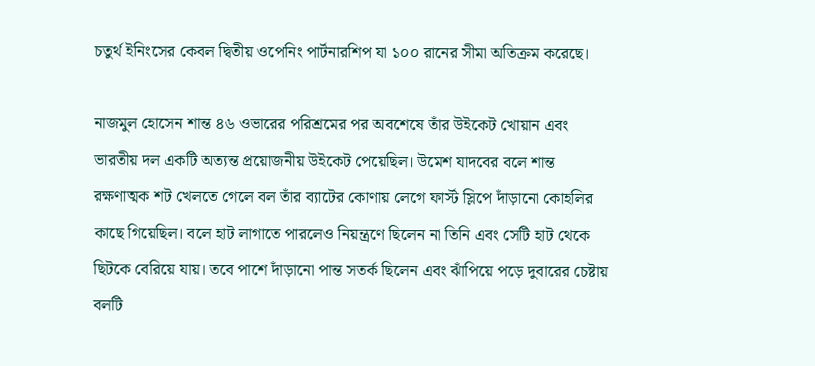চতুর্থ ইনিংসের কেবল দ্বিতীয় ওপেনিং পার্টনারশিপ যা ১০০ রানের সীমা অতিক্রম করেছে।

নাজমুল হোসেন শান্ত ৪৬ ওভারের পরিশ্রমের পর অবশেষে তাঁর উইকেট খোয়ান এবং ভারতীয় দল একটি অত্যন্ত প্রয়োজনীয় উইকেট পেয়েছিল। উমেশ যাদবের বলে শান্ত রক্ষণাত্মক শট খেলতে গেলে বল তাঁর ব্যাটের কোণায় লেগে ফার্স্ট স্লিপে দাঁড়ানো কোহলির কাছে গিয়েছিল। বলে হাট লাগাতে পারলেও নিয়ন্ত্রণে ছিলেন না তিনি এবং সেটি হাট থেকে ছিটকে বেরিয়ে যায়। তবে পাশে দাঁড়ানো পান্ত সতর্ক ছিলেন এবং ঝাঁপিয়ে পড়ে দুবারের চেষ্টায় বলটি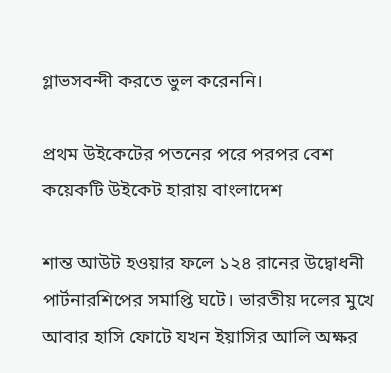গ্লাভসবন্দী করতে ভুল করেননি।

প্রথম উইকেটের পতনের পরে পরপর বেশ কয়েকটি উইকেট হারায় বাংলাদেশ

শান্ত আউট হওয়ার ফলে ১২৪ রানের উদ্বোধনী পার্টনারশিপের সমাপ্তি ঘটে। ভারতীয় দলের মুখে আবার হাসি ফোটে যখন ইয়াসির আলি অক্ষর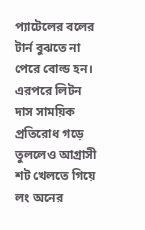প্যাটেলের বলের টার্ন বুঝতে না পেরে বোল্ড হন। এরপরে লিটন দাস সাময়িক প্রতিরোধ গড়ে তুললেও আগ্রাসী শট খেলতে গিয়ে লং অনের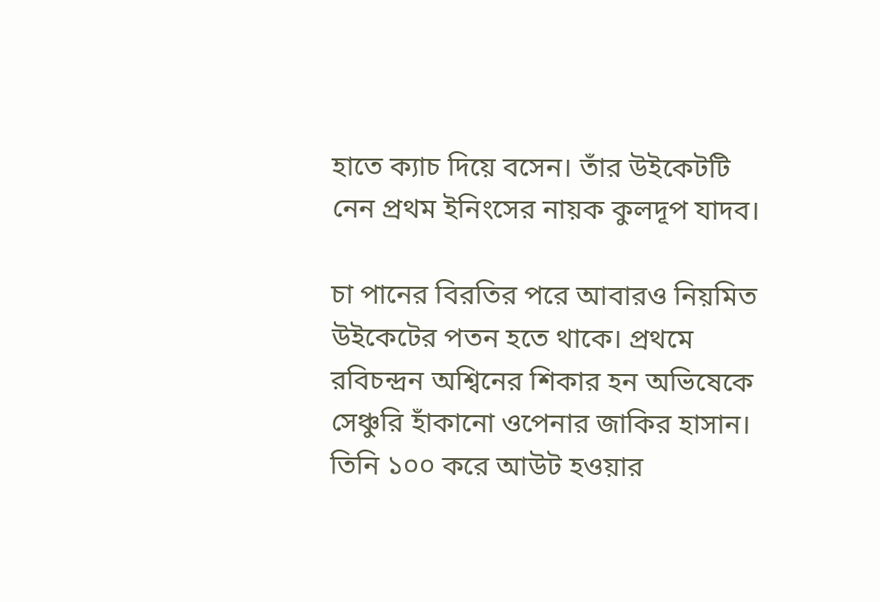হাতে ক্যাচ দিয়ে বসেন। তাঁর উইকেটটি নেন প্রথম ইনিংসের নায়ক কুলদূপ যাদব।

চা পানের বিরতির পরে আবারও নিয়মিত উইকেটের পতন হতে থাকে। প্রথমে রবিচন্দ্রন অশ্বিনের শিকার হন অভিষেকে সেঞ্চুরি হাঁকানো ওপেনার জাকির হাসান। তিনি ১০০ করে আউট হওয়ার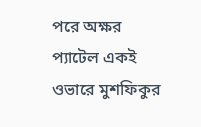পরে অক্ষর প্যাটেল একই ওভারে মুশফিকুর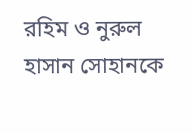রহিম ও নুরুল হাসান সোহানকে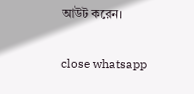আউট করেন।

close whatsapp